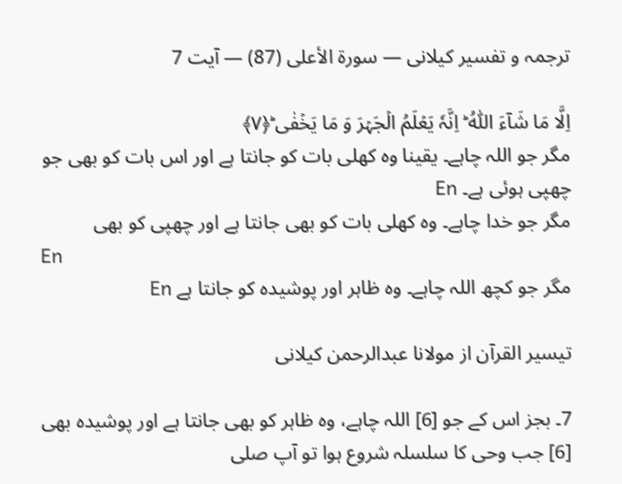ترجمہ و تفسیر کیلانی — سورۃ الأعلى (87) — آیت 7

اِلَّا مَا شَآءَ اللّٰہُ ؕ اِنَّہٗ یَعۡلَمُ الۡجَہۡرَ وَ مَا یَخۡفٰی ؕ﴿۷﴾
مگر جو اللہ چاہے۔ یقینا وہ کھلی بات کو جانتا ہے اور اس بات کو بھی جو چھپی ہوئی ہے۔ En
مگر جو خدا چاہے۔ وہ کھلی بات کو بھی جانتا ہے اور چھپی کو بھی
En
مگر جو کچھ اللہ چاہے۔ وه ظاہر اور پوشیده کو جانتا ہے En

تيسير القرآن از مولانا عبدالرحمن کیلانی

7۔ بجز اس کے جو [6] اللہ چاہے، وہ ظاہر کو بھی جانتا ہے اور پوشیدہ بھی
[6] جب وحی کا سلسلہ شروع ہوا تو آپ صلی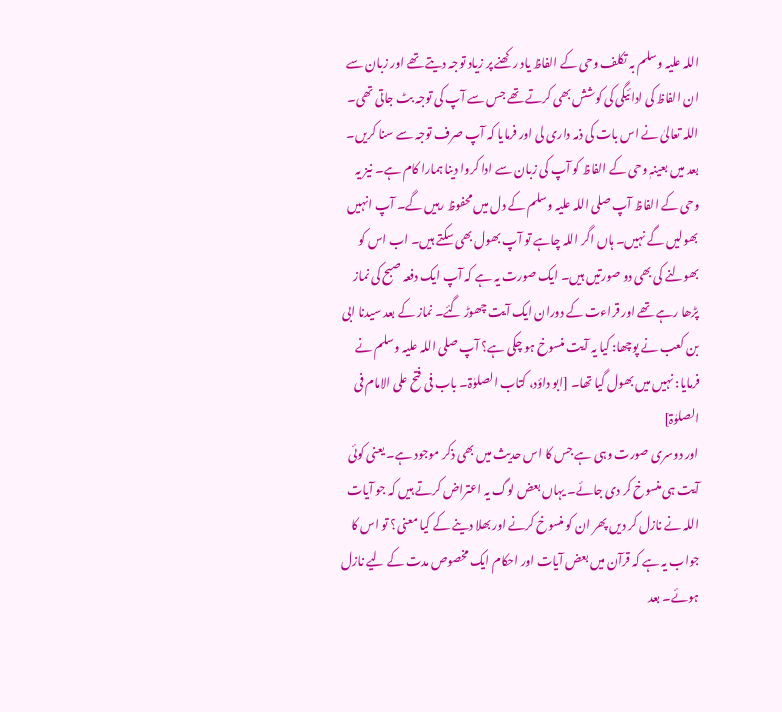اللہ علیہ وسلم بہ تکلف وحی کے الفاظ یاد رکھنے پر زیاد توجہ دیتے تھے اور زبان سے ان الفاظ کی ادائیگی کی کوشش بھی کرتے تھے جس سے آپ کی توجہ بٹ جاتی تھی۔ اللہ تعالیٰ نے اس بات کی ذمہ داری لی اور فرمایا کہ آپ صرف توجہ سے سنا کریں۔ بعد میں بعینہٖ وحی کے الفاظ کو آپ کی زبان سے ادا کروا دینا ہمارا کام ہے۔ نیز یہ وحی کے الفاظ آپ صلی اللہ علیہ وسلم کے دل میں محفوظ رہیں گے۔ آپ انہیں بھولیں گے نہیں۔ ہاں اگر اللہ چاہے تو آپ بھول بھی سکتے ہیں۔ اب اس کو بھولنے کی بھی دو صورتیں ہیں۔ ایک صورت یہ ہے کہ آپ ایک دفعہ صبح کی نماز پڑھا رہے تھے اور قراءت کے دوران ایک آیت چھوڑ گئے۔ نماز کے بعد سیدنا ابی بن کعب نے پوچھا: کیا یہ آیت منسوخ ہو چکی ہے؟ آپ صلی اللہ علیہ وسلم نے فرمایا: نہیں میں بھول گیا تھا۔ [ابو داؤد، کتاب الصلوٰۃ۔ باب فی فتح علی الامام فی الصلوٰۃ]
اور دوسری صورت وہی ہے جس کا اس حدیث میں بھی ذکر موجود ہے۔ یعنی کوئی آیت ہی منسوخ کر دی جائے۔ یہاں بعض لوگ یہ اعتراض کرتے ہیں کہ جو آیات اللہ نے نازل کر دیں پھر ان کو منسوخ کرنے اور بھلا دینے کے کیا معنی؟ تو اس کا جواب یہ ہے کہ قرآن میں بعض آیات اور احکام ایک مخصوص مدت کے لیے نازل ہوئے۔ بعد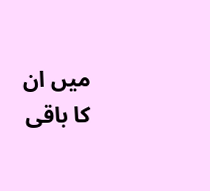میں ان کا باقی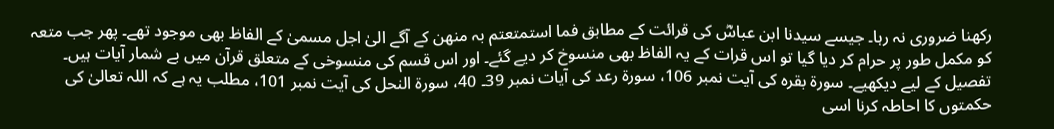رکھنا ضروری نہ رہا۔ جیسے سیدنا ابن عباسؓ کی قرائت کے مطابق فما استمتعتم بہ منھن کے آگے الیٰ اجل مسمیٰ کے الفاظ بھی موجود تھے۔ پھر جب متعہ کو مکمل طور پر حرام کر دیا گیا تو اس قرات کے یہ الفاظ بھی منسوخ کر دیے گئے۔ اور اس قسم کی منسوخی کے متعلق قرآن میں بے شمار آیات ہیں۔ تفصیل کے لیے دیکھیے۔ سورۃ بقرہ کی آیت نمبر 106، سورۃ رعد کی آیات نمبر 39۔ 40، سورۃ النحل کی آیت نمبر 101، مطلب یہ ہے کہ اللہ تعالیٰ کی حکمتوں کا احاطہ کرنا اسی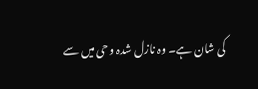کی شان ہے۔ وہ نازل شدہ وحی میں سے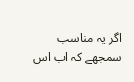اگر یہ مناسب سمجھے کہ اب اس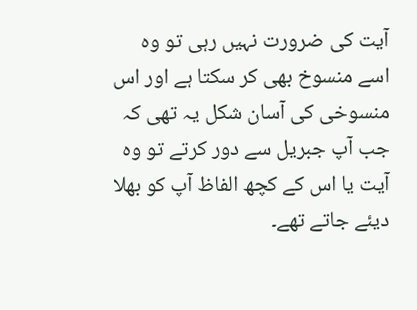آیت کی ضرورت نہیں رہی تو وہ اسے منسوخ بھی کر سکتا ہے اور اس منسوخی کی آسان شکل یہ تھی کہ جب آپ جبریل سے دور کرتے تو وہ آیت یا اس کے کچھ الفاظ آپ کو بھلا دیئے جاتے تھے۔